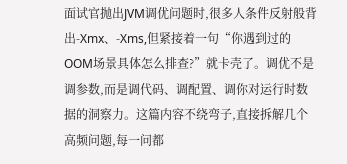面试官抛出JVM调优问题时,很多人条件反射般背出-Xmx、-Xms,但紧接着一句“你遇到过的OOM场景具体怎么排查?”就卡壳了。调优不是调参数,而是调代码、调配置、调你对运行时数据的洞察力。这篇内容不绕弯子,直接拆解几个高频问题,每一问都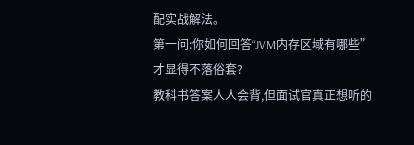配实战解法。
第一问:你如何回答“JVM内存区域有哪些”才显得不落俗套?
教科书答案人人会背,但面试官真正想听的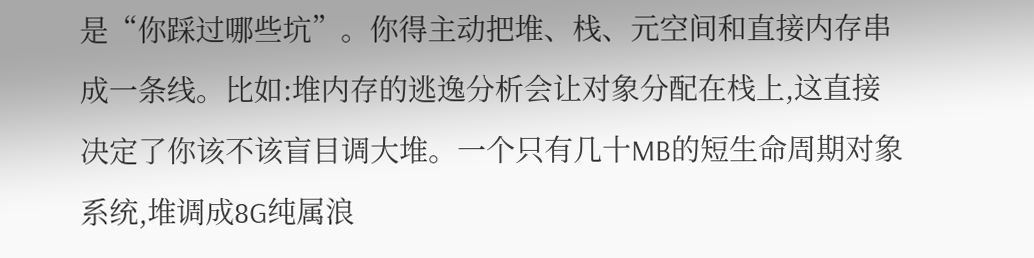是“你踩过哪些坑”。你得主动把堆、栈、元空间和直接内存串成一条线。比如:堆内存的逃逸分析会让对象分配在栈上,这直接决定了你该不该盲目调大堆。一个只有几十MB的短生命周期对象系统,堆调成8G纯属浪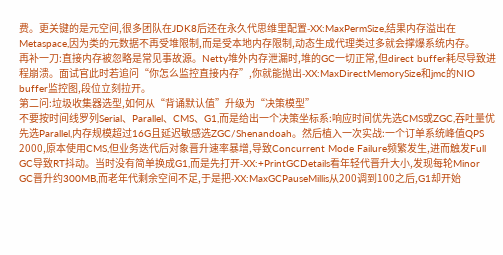费。更关键的是元空间,很多团队在JDK8后还在永久代思维里配置-XX:MaxPermSize,结果内存溢出在Metaspace,因为类的元数据不再受堆限制,而是受本地内存限制,动态生成代理类过多就会撑爆系统内存。
再补一刀:直接内存被忽略是常见事故源。Netty堆外内存泄漏时,堆的GC一切正常,但direct buffer耗尽导致进程崩溃。面试官此时若追问“你怎么监控直接内存”,你就能抛出-XX:MaxDirectMemorySize和jmc的NIO buffer监控图,段位立刻拉开。
第二问:垃圾收集器选型,如何从“背诵默认值”升级为“决策模型”
不要按时间线罗列Serial、Parallel、CMS、G1,而是给出一个决策坐标系:响应时间优先选CMS或ZGC,吞吐量优先选Parallel,内存规模超过16G且延迟敏感选ZGC/Shenandoah。然后植入一次实战:一个订单系统峰值QPS 2000,原本使用CMS,但业务迭代后对象晋升速率暴增,导致Concurrent Mode Failure频繁发生,进而触发Full GC导致RT抖动。当时没有简单换成G1,而是先打开-XX:+PrintGCDetails看年轻代晋升大小,发现每轮Minor GC晋升约300MB,而老年代剩余空间不足,于是把-XX:MaxGCPauseMillis从200调到100之后,G1却开始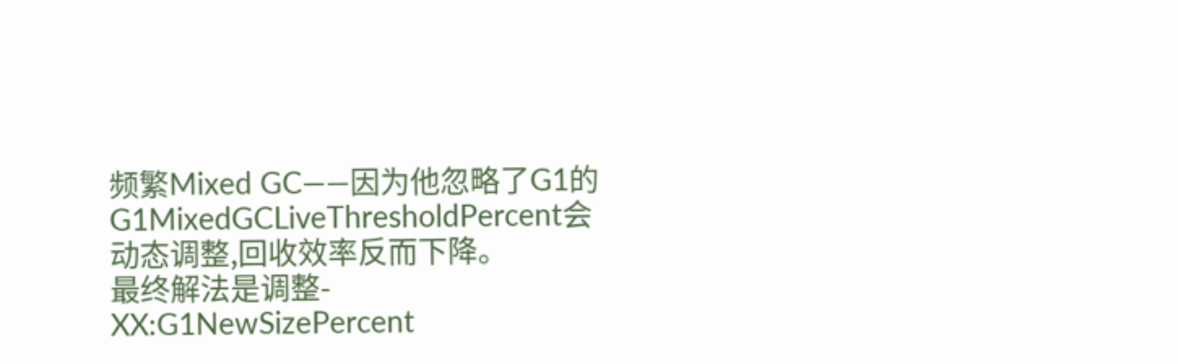频繁Mixed GC——因为他忽略了G1的G1MixedGCLiveThresholdPercent会动态调整,回收效率反而下降。
最终解法是调整-XX:G1NewSizePercent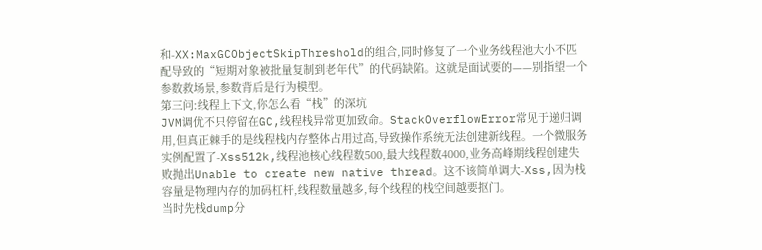和-XX:MaxGCObjectSkipThreshold的组合,同时修复了一个业务线程池大小不匹配导致的“短期对象被批量复制到老年代”的代码缺陷。这就是面试要的——别指望一个参数救场景,参数背后是行为模型。
第三问:线程上下文,你怎么看“栈”的深坑
JVM调优不只停留在GC,线程栈异常更加致命。StackOverflowError常见于递归调用,但真正棘手的是线程栈内存整体占用过高,导致操作系统无法创建新线程。一个微服务实例配置了-Xss512k,线程池核心线程数500,最大线程数4000,业务高峰期线程创建失败抛出Unable to create new native thread。这不该简单调大-Xss,因为栈容量是物理内存的加码杠杆,线程数量越多,每个线程的栈空间越要抠门。
当时先栈dump分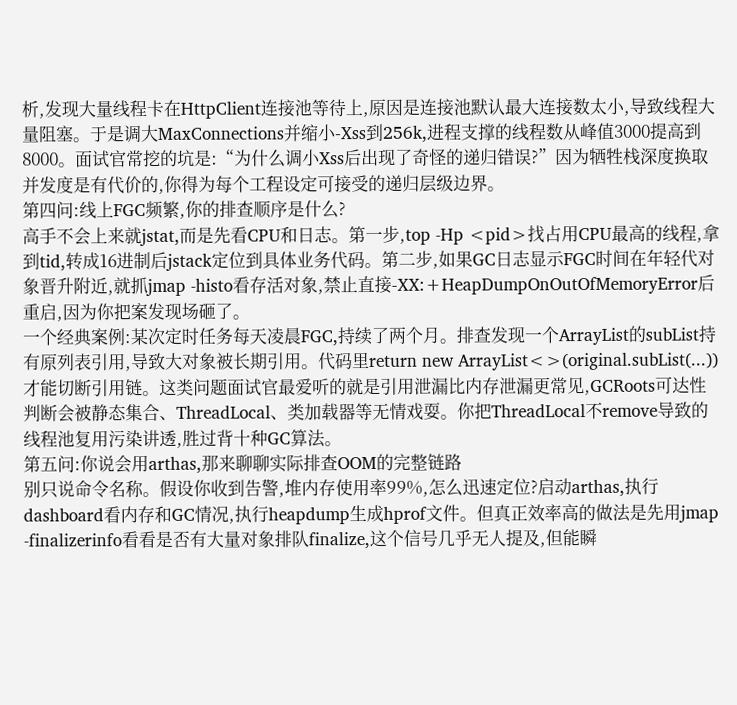析,发现大量线程卡在HttpClient连接池等待上,原因是连接池默认最大连接数太小,导致线程大量阻塞。于是调大MaxConnections并缩小-Xss到256k,进程支撑的线程数从峰值3000提高到8000。面试官常挖的坑是:“为什么调小Xss后出现了奇怪的递归错误?”因为牺牲栈深度换取并发度是有代价的,你得为每个工程设定可接受的递归层级边界。
第四问:线上FGC频繁,你的排查顺序是什么?
高手不会上来就jstat,而是先看CPU和日志。第一步,top -Hp <pid>找占用CPU最高的线程,拿到tid,转成16进制后jstack定位到具体业务代码。第二步,如果GC日志显示FGC时间在年轻代对象晋升附近,就抓jmap -histo看存活对象,禁止直接-XX:+HeapDumpOnOutOfMemoryError后重启,因为你把案发现场砸了。
一个经典案例:某次定时任务每天凌晨FGC,持续了两个月。排查发现一个ArrayList的subList持有原列表引用,导致大对象被长期引用。代码里return new ArrayList<>(original.subList(...))才能切断引用链。这类问题面试官最爱听的就是引用泄漏比内存泄漏更常见,GCRoots可达性判断会被静态集合、ThreadLocal、类加载器等无情戏耍。你把ThreadLocal不remove导致的线程池复用污染讲透,胜过背十种GC算法。
第五问:你说会用arthas,那来聊聊实际排查OOM的完整链路
别只说命令名称。假设你收到告警,堆内存使用率99%,怎么迅速定位?启动arthas,执行dashboard看内存和GC情况,执行heapdump生成hprof文件。但真正效率高的做法是先用jmap -finalizerinfo看看是否有大量对象排队finalize,这个信号几乎无人提及,但能瞬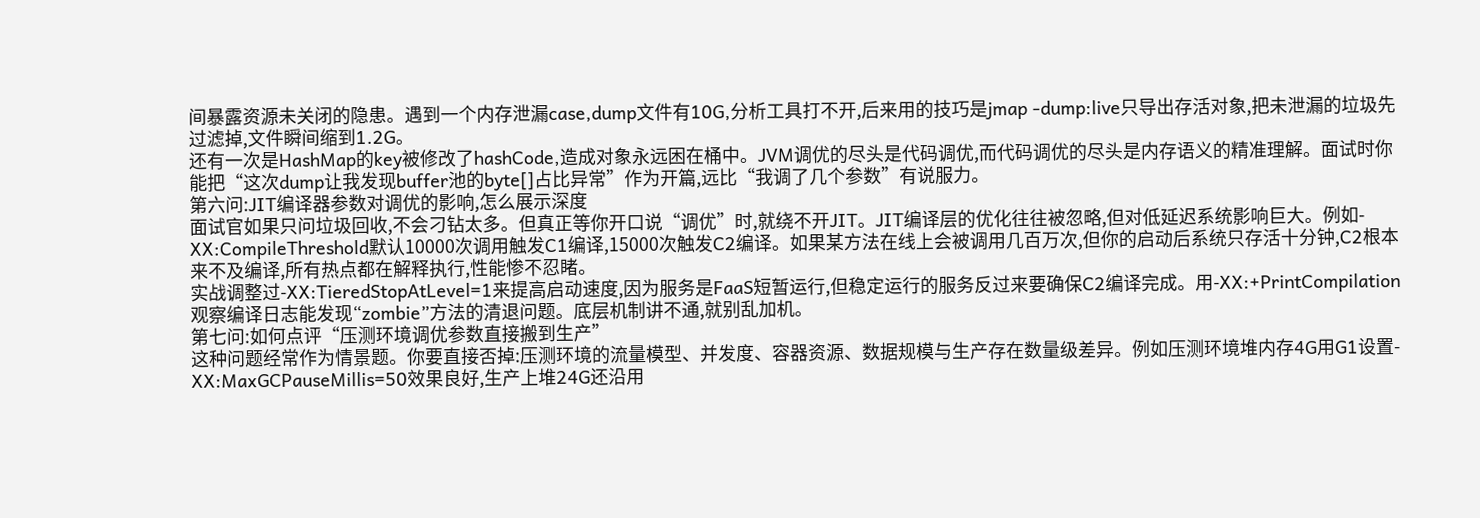间暴露资源未关闭的隐患。遇到一个内存泄漏case,dump文件有10G,分析工具打不开,后来用的技巧是jmap -dump:live只导出存活对象,把未泄漏的垃圾先过滤掉,文件瞬间缩到1.2G。
还有一次是HashMap的key被修改了hashCode,造成对象永远困在桶中。JVM调优的尽头是代码调优,而代码调优的尽头是内存语义的精准理解。面试时你能把“这次dump让我发现buffer池的byte[]占比异常”作为开篇,远比“我调了几个参数”有说服力。
第六问:JIT编译器参数对调优的影响,怎么展示深度
面试官如果只问垃圾回收,不会刁钻太多。但真正等你开口说“调优”时,就绕不开JIT。JIT编译层的优化往往被忽略,但对低延迟系统影响巨大。例如-XX:CompileThreshold默认10000次调用触发C1编译,15000次触发C2编译。如果某方法在线上会被调用几百万次,但你的启动后系统只存活十分钟,C2根本来不及编译,所有热点都在解释执行,性能惨不忍睹。
实战调整过-XX:TieredStopAtLevel=1来提高启动速度,因为服务是FaaS短暂运行,但稳定运行的服务反过来要确保C2编译完成。用-XX:+PrintCompilation观察编译日志能发现“zombie”方法的清退问题。底层机制讲不通,就别乱加机。
第七问:如何点评“压测环境调优参数直接搬到生产”
这种问题经常作为情景题。你要直接否掉:压测环境的流量模型、并发度、容器资源、数据规模与生产存在数量级差异。例如压测环境堆内存4G用G1设置-XX:MaxGCPauseMillis=50效果良好,生产上堆24G还沿用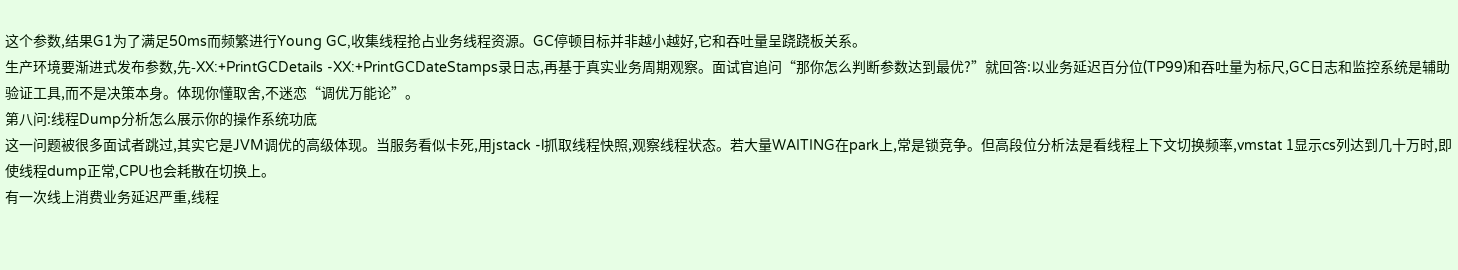这个参数,结果G1为了满足50ms而频繁进行Young GC,收集线程抢占业务线程资源。GC停顿目标并非越小越好,它和吞吐量呈跷跷板关系。
生产环境要渐进式发布参数,先-XX:+PrintGCDetails -XX:+PrintGCDateStamps录日志,再基于真实业务周期观察。面试官追问“那你怎么判断参数达到最优?”就回答:以业务延迟百分位(TP99)和吞吐量为标尺,GC日志和监控系统是辅助验证工具,而不是决策本身。体现你懂取舍,不迷恋“调优万能论”。
第八问:线程Dump分析怎么展示你的操作系统功底
这一问题被很多面试者跳过,其实它是JVM调优的高级体现。当服务看似卡死,用jstack -l抓取线程快照,观察线程状态。若大量WAITING在park上,常是锁竞争。但高段位分析法是看线程上下文切换频率,vmstat 1显示cs列达到几十万时,即使线程dump正常,CPU也会耗散在切换上。
有一次线上消费业务延迟严重,线程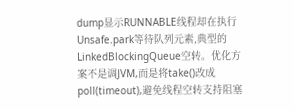dump显示RUNNABLE线程却在执行Unsafe.park等待队列元素,典型的LinkedBlockingQueue空转。优化方案不是调JVM,而是将take()改成poll(timeout),避免线程空转支持阻塞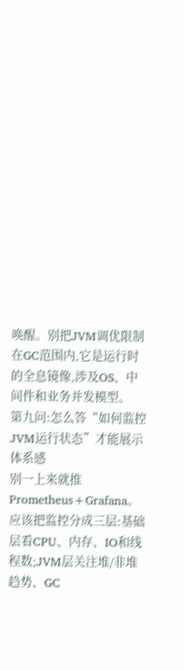唤醒。别把JVM调优限制在GC范围内,它是运行时的全息镜像,涉及OS、中间件和业务并发模型。
第九问:怎么答“如何监控JVM运行状态”才能展示体系感
别一上来就推Prometheus+Grafana。应该把监控分成三层:基础层看CPU、内存、IO和线程数;JVM层关注堆/非堆趋势、GC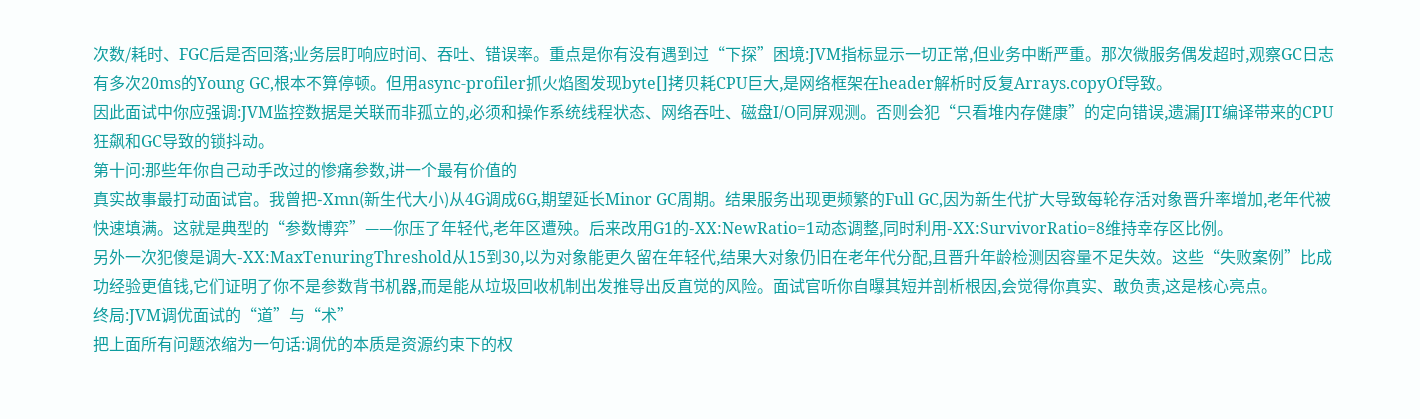次数/耗时、FGC后是否回落;业务层盯响应时间、吞吐、错误率。重点是你有没有遇到过“下探”困境:JVM指标显示一切正常,但业务中断严重。那次微服务偶发超时,观察GC日志有多次20ms的Young GC,根本不算停顿。但用async-profiler抓火焰图发现byte[]拷贝耗CPU巨大,是网络框架在header解析时反复Arrays.copyOf导致。
因此面试中你应强调:JVM监控数据是关联而非孤立的,必须和操作系统线程状态、网络吞吐、磁盘I/O同屏观测。否则会犯“只看堆内存健康”的定向错误,遗漏JIT编译带来的CPU狂飙和GC导致的锁抖动。
第十问:那些年你自己动手改过的惨痛参数,讲一个最有价值的
真实故事最打动面试官。我曾把-Xmn(新生代大小)从4G调成6G,期望延长Minor GC周期。结果服务出现更频繁的Full GC,因为新生代扩大导致每轮存活对象晋升率增加,老年代被快速填满。这就是典型的“参数博弈”——你压了年轻代,老年区遭殃。后来改用G1的-XX:NewRatio=1动态调整,同时利用-XX:SurvivorRatio=8维持幸存区比例。
另外一次犯傻是调大-XX:MaxTenuringThreshold从15到30,以为对象能更久留在年轻代,结果大对象仍旧在老年代分配,且晋升年龄检测因容量不足失效。这些“失败案例”比成功经验更值钱,它们证明了你不是参数背书机器,而是能从垃圾回收机制出发推导出反直觉的风险。面试官听你自曝其短并剖析根因,会觉得你真实、敢负责,这是核心亮点。
终局:JVM调优面试的“道”与“术”
把上面所有问题浓缩为一句话:调优的本质是资源约束下的权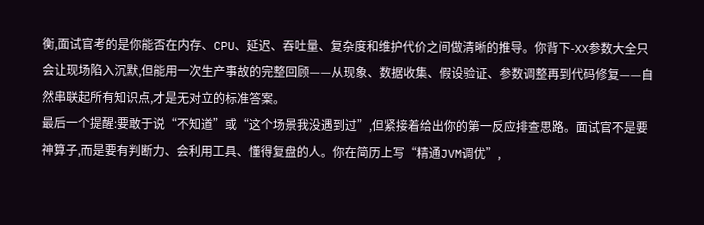衡,面试官考的是你能否在内存、CPU、延迟、吞吐量、复杂度和维护代价之间做清晰的推导。你背下-XX参数大全只会让现场陷入沉默,但能用一次生产事故的完整回顾——从现象、数据收集、假设验证、参数调整再到代码修复——自然串联起所有知识点,才是无对立的标准答案。
最后一个提醒:要敢于说“不知道”或“这个场景我没遇到过”,但紧接着给出你的第一反应排查思路。面试官不是要神算子,而是要有判断力、会利用工具、懂得复盘的人。你在简历上写“精通JVM调优”,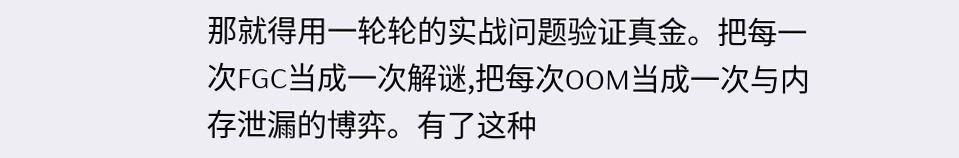那就得用一轮轮的实战问题验证真金。把每一次FGC当成一次解谜,把每次OOM当成一次与内存泄漏的博弈。有了这种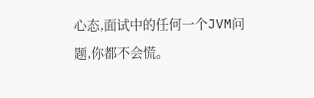心态,面试中的任何一个JVM问题,你都不会慌。